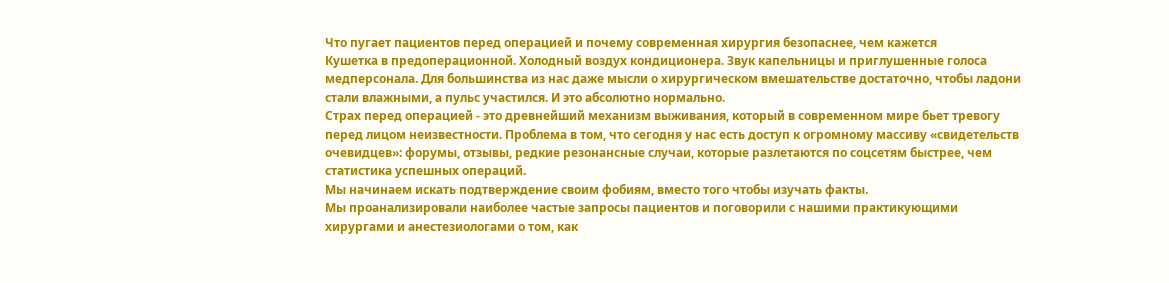Что пугает пациентов перед операцией и почему современная хирургия безопаснее, чем кажется
Кушетка в предоперационной. Холодный воздух кондиционера. Звук капельницы и приглушенные голоса медперсонала. Для большинства из нас даже мысли о хирургическом вмешательстве достаточно, чтобы ладони стали влажными, а пульс участился. И это абсолютно нормально.
Страх перед операцией - это древнейший механизм выживания, который в современном мире бьет тревогу перед лицом неизвестности. Проблема в том, что сегодня у нас есть доступ к огромному массиву «свидетельств очевидцев»: форумы, отзывы, редкие резонансные случаи, которые разлетаются по соцсетям быстрее, чем статистика успешных операций.
Мы начинаем искать подтверждение своим фобиям, вместо того чтобы изучать факты.
Мы проанализировали наиболее частые запросы пациентов и поговорили с нашими практикующими хирургами и анестезиологами о том, как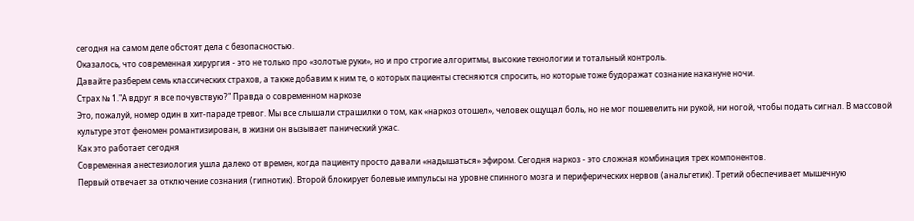сегодня на самом деле обстоят дела с безопасностью.
Оказалось, что современная хирургия - это не только про «золотые руки», но и про строгие алгоритмы, высокие технологии и тотальный контроль.
Давайте разберем семь классических страхов, а также добавим к ним те, о которых пациенты стесняются спросить, но которые тоже будоражат сознание накануне ночи.
Страх № 1."А вдруг я все почувствую?" Правда о современном наркозе
Это, пожалуй, номер один в хит-параде тревог. Мы все слышали страшилки о том, как «наркоз отошел», человек ощущал боль, но не мог пошевелить ни рукой, ни ногой, чтобы подать сигнал. В массовой культуре этот феномен романтизирован, в жизни он вызывает панический ужас.
Как это работает сегодня
Современная анестезиология ушла далеко от времен, когда пациенту просто давали «надышаться» эфиром. Сегодня наркоз - это сложная комбинация трех компонентов.
Первый отвечает за отключение сознания (гипнотик). Второй блокирует болевые импульсы на уровне спинного мозга и периферических нервов (анальгетик). Третий обеспечивает мышечную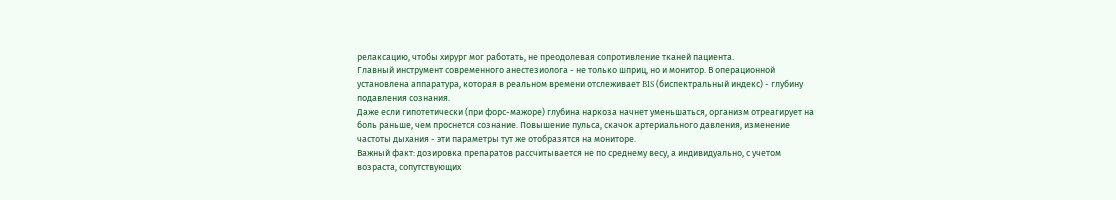релаксацию, чтобы хирург мог работать, не преодолевая сопротивление тканей пациента.
Главный инструмент современного анестезиолога - не только шприц, но и монитор. В операционной установлена аппаратура, которая в реальном времени отслеживает BIS (биспектральный индекс) - глубину подавления сознания.
Даже если гипотетически (при форс-мажоре) глубина наркоза начнет уменьшаться, организм отреагирует на боль раньше, чем проснется сознание. Повышение пульса, скачок артериального давления, изменение частоты дыхания - эти параметры тут же отобразятся на мониторе.
Важный факт: дозировка препаратов рассчитывается не по среднему весу, а индивидуально, с учетом возраста, сопутствующих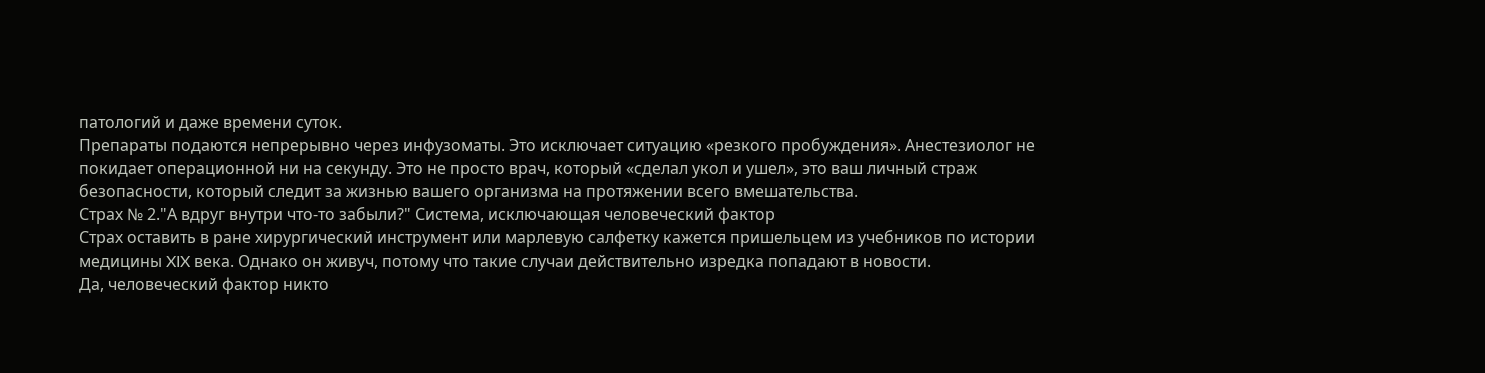патологий и даже времени суток.
Препараты подаются непрерывно через инфузоматы. Это исключает ситуацию «резкого пробуждения». Анестезиолог не покидает операционной ни на секунду. Это не просто врач, который «сделал укол и ушел», это ваш личный страж безопасности, который следит за жизнью вашего организма на протяжении всего вмешательства.
Страх № 2."А вдруг внутри что-то забыли?" Система, исключающая человеческий фактор
Страх оставить в ране хирургический инструмент или марлевую салфетку кажется пришельцем из учебников по истории медицины XIX века. Однако он живуч, потому что такие случаи действительно изредка попадают в новости.
Да, человеческий фактор никто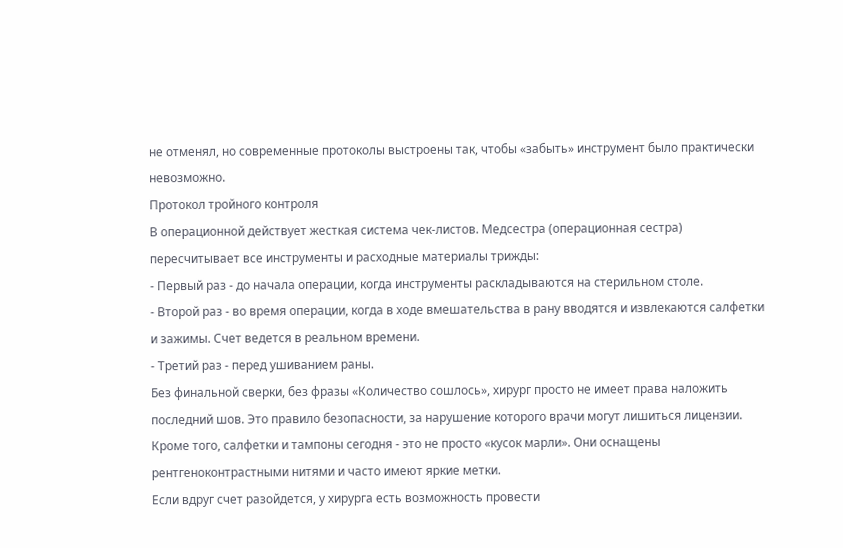не отменял, но современные протоколы выстроены так, чтобы «забыть» инструмент было практически невозможно.
Протокол тройного контроля
В операционной действует жесткая система чек-листов. Медсестра (операционная сестра) пересчитывает все инструменты и расходные материалы трижды:
- Первый раз - до начала операции, когда инструменты раскладываются на стерильном столе.
- Второй раз - во время операции, когда в ходе вмешательства в рану вводятся и извлекаются салфетки и зажимы. Счет ведется в реальном времени.
- Третий раз - перед ушиванием раны.
Без финальной сверки, без фразы «Количество сошлось», хирург просто не имеет права наложить последний шов. Это правило безопасности, за нарушение которого врачи могут лишиться лицензии.
Кроме того, салфетки и тампоны сегодня - это не просто «кусок марли». Они оснащены рентгеноконтрастными нитями и часто имеют яркие метки.
Если вдруг счет разойдется, у хирурга есть возможность провести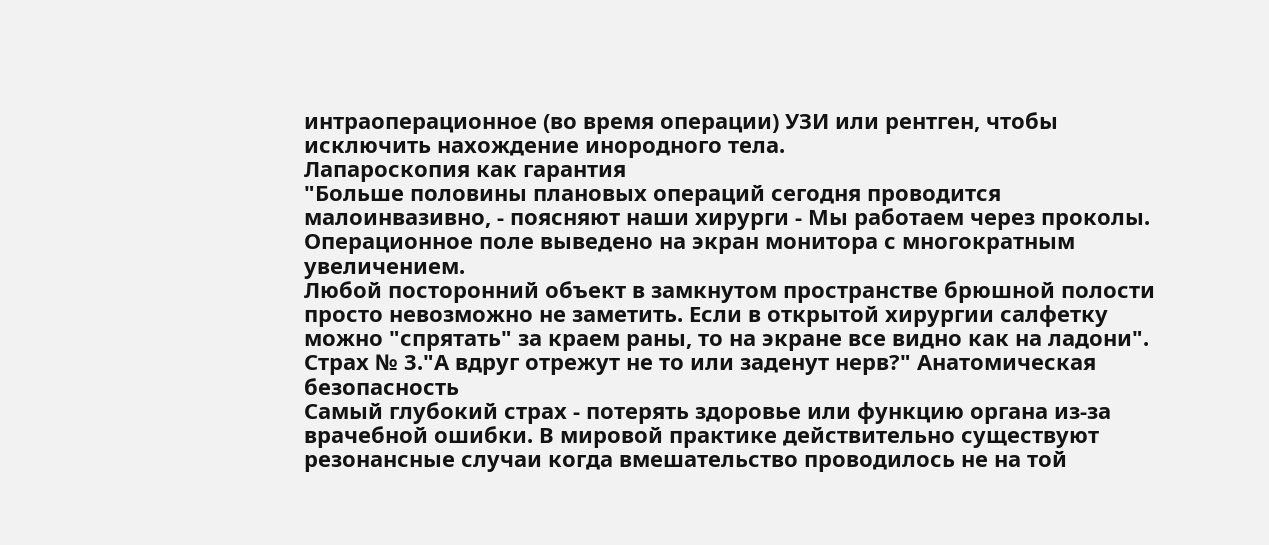интраоперационное (во время операции) УЗИ или рентген, чтобы исключить нахождение инородного тела.
Лапароскопия как гарантия
"Больше половины плановых операций сегодня проводится малоинвазивно, - поясняют наши хирурги - Мы работаем через проколы. Операционное поле выведено на экран монитора с многократным увеличением.
Любой посторонний объект в замкнутом пространстве брюшной полости просто невозможно не заметить. Если в открытой хирургии салфетку можно "спрятать" за краем раны, то на экране все видно как на ладони".
Страх № 3."А вдруг отрежут не то или заденут нерв?" Анатомическая безопасность
Самый глубокий страх - потерять здоровье или функцию органа из-за врачебной ошибки. В мировой практике действительно существуют резонансные случаи когда вмешательство проводилось не на той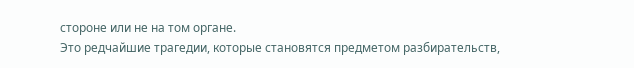стороне или не на том органе.
Это редчайшие трагедии, которые становятся предметом разбирательств,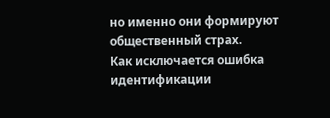но именно они формируют общественный страх.
Как исключается ошибка идентификации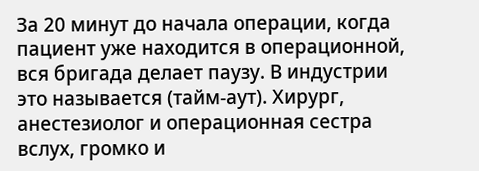За 20 минут до начала операции, когда пациент уже находится в операционной, вся бригада делает паузу. В индустрии это называется (тайм-аут). Хирург, анестезиолог и операционная сестра вслух, громко и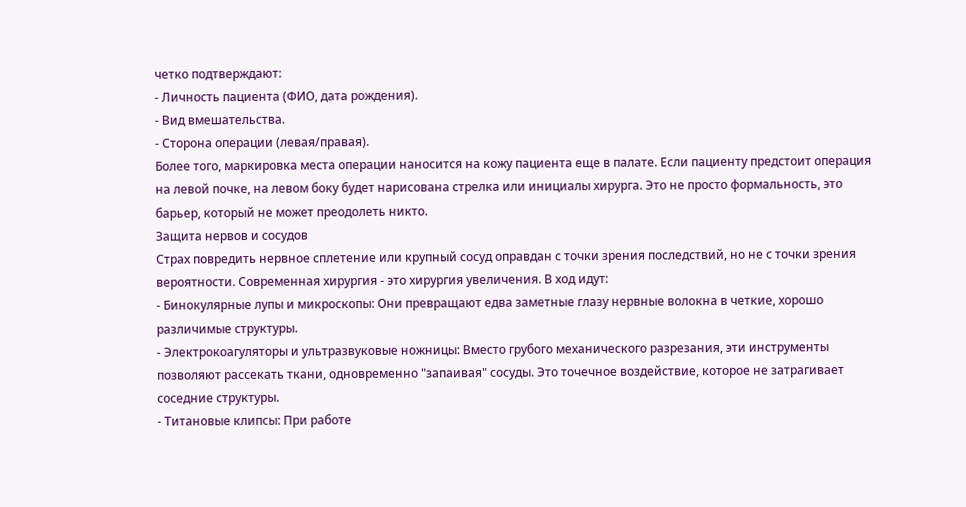четко подтверждают:
- Личность пациента (ФИО, дата рождения).
- Вид вмешательства.
- Сторона операции (левая/правая).
Более того, маркировка места операции наносится на кожу пациента еще в палате. Если пациенту предстоит операция на левой почке, на левом боку будет нарисована стрелка или инициалы хирурга. Это не просто формальность, это барьер, который не может преодолеть никто.
Защита нервов и сосудов
Страх повредить нервное сплетение или крупный сосуд оправдан с точки зрения последствий, но не с точки зрения вероятности. Современная хирургия - это хирургия увеличения. В ход идут:
- Бинокулярные лупы и микроскопы: Они превращают едва заметные глазу нервные волокна в четкие, хорошо различимые структуры.
- Электрокоагуляторы и ультразвуковые ножницы: Вместо грубого механического разрезания, эти инструменты позволяют рассекать ткани, одновременно "запаивая" сосуды. Это точечное воздействие, которое не затрагивает соседние структуры.
- Титановые клипсы: При работе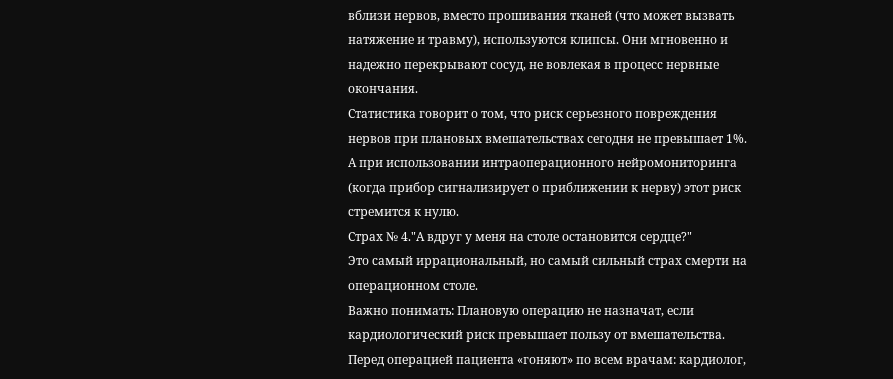вблизи нервов, вместо прошивания тканей (что может вызвать натяжение и травму), используются клипсы. Они мгновенно и надежно перекрывают сосуд, не вовлекая в процесс нервные окончания.
Статистика говорит о том, что риск серьезного повреждения нервов при плановых вмешательствах сегодня не превышает 1%. А при использовании интраоперационного нейромониторинга (когда прибор сигнализирует о приближении к нерву) этот риск стремится к нулю.
Страх № 4."А вдруг у меня на столе остановится сердце?"
Это самый иррациональный, но самый сильный страх смерти на операционном столе.
Важно понимать: Плановую операцию не назначат, если кардиологический риск превышает пользу от вмешательства. Перед операцией пациента «гоняют» по всем врачам: кардиолог,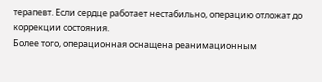терапевт. Если сердце работает нестабильно, операцию отложат до коррекции состояния.
Более того, операционная оснащена реанимационным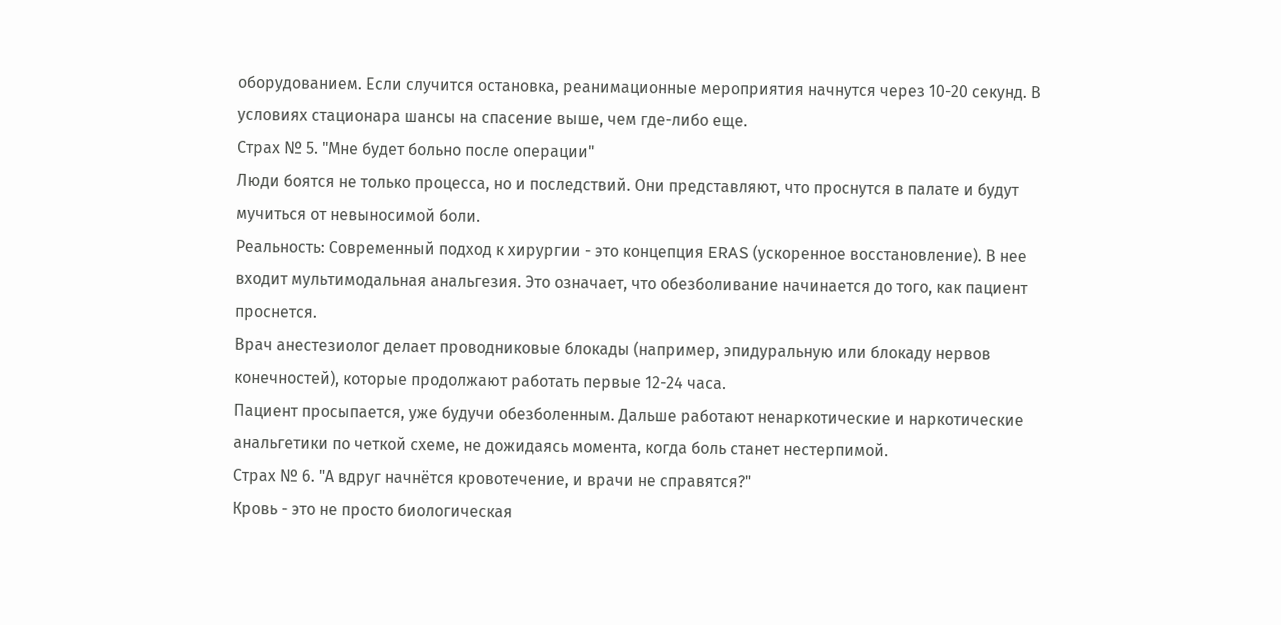оборудованием. Если случится остановка, реанимационные мероприятия начнутся через 10-20 секунд. В условиях стационара шансы на спасение выше, чем где-либо еще.
Страх № 5. "Мне будет больно после операции"
Люди боятся не только процесса, но и последствий. Они представляют, что проснутся в палате и будут мучиться от невыносимой боли.
Реальность: Современный подход к хирургии - это концепция ERAS (ускоренное восстановление). В нее входит мультимодальная анальгезия. Это означает, что обезболивание начинается до того, как пациент проснется.
Врач анестезиолог делает проводниковые блокады (например, эпидуральную или блокаду нервов конечностей), которые продолжают работать первые 12-24 часа.
Пациент просыпается, уже будучи обезболенным. Дальше работают ненаркотические и наркотические анальгетики по четкой схеме, не дожидаясь момента, когда боль станет нестерпимой.
Страх № 6. "А вдруг начнётся кровотечение, и врачи не справятся?"
Кровь - это не просто биологическая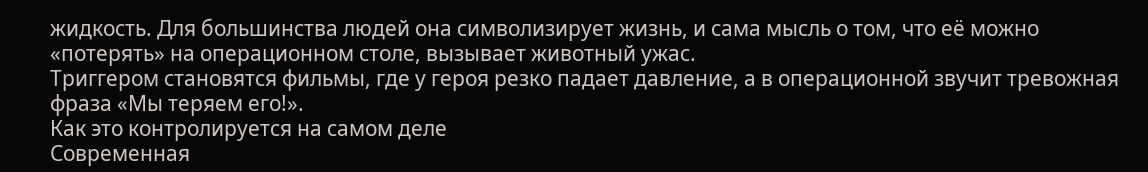жидкость. Для большинства людей она символизирует жизнь, и сама мысль о том, что её можно «потерять» на операционном столе, вызывает животный ужас.
Триггером становятся фильмы, где у героя резко падает давление, а в операционной звучит тревожная фраза «Мы теряем его!».
Как это контролируется на самом деле
Современная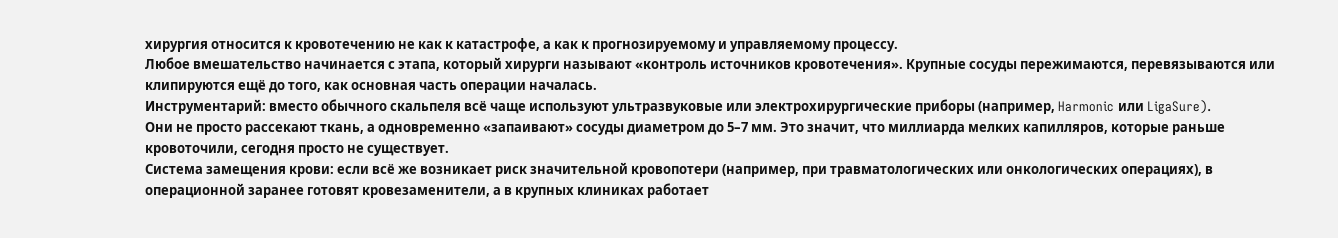хирургия относится к кровотечению не как к катастрофе, а как к прогнозируемому и управляемому процессу.
Любое вмешательство начинается с этапа, который хирурги называют «контроль источников кровотечения». Крупные сосуды пережимаются, перевязываются или клипируются ещё до того, как основная часть операции началась.
Инструментарий: вместо обычного скальпеля всё чаще используют ультразвуковые или электрохирургические приборы (например, Harmonic или LigaSure).
Они не просто рассекают ткань, а одновременно «запаивают» сосуды диаметром до 5–7 мм. Это значит, что миллиарда мелких капилляров, которые раньше кровоточили, сегодня просто не существует.
Система замещения крови: если всё же возникает риск значительной кровопотери (например, при травматологических или онкологических операциях), в операционной заранее готовят кровезаменители, а в крупных клиниках работает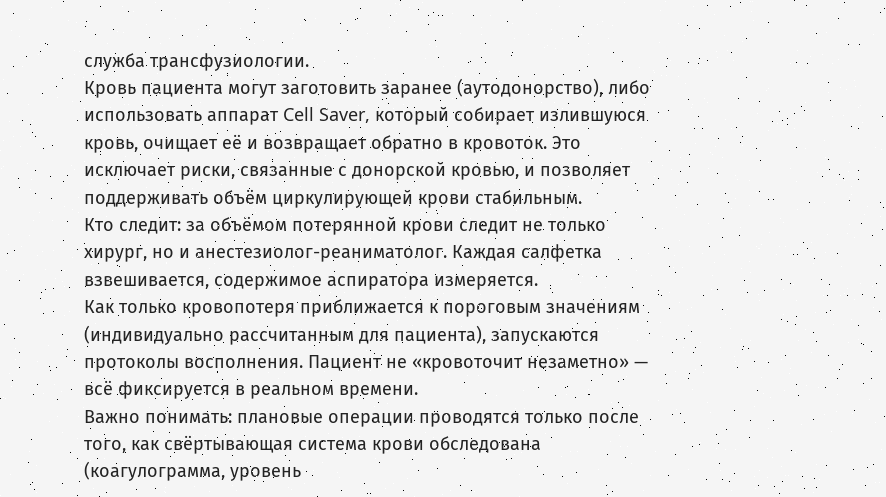служба трансфузиологии.
Кровь пациента могут заготовить заранее (аутодонорство), либо использовать аппарат Cell Saver, который собирает излившуюся кровь, очищает её и возвращает обратно в кровоток. Это исключает риски, связанные с донорской кровью, и позволяет поддерживать объём циркулирующей крови стабильным.
Кто следит: за объёмом потерянной крови следит не только хирург, но и анестезиолог-реаниматолог. Каждая салфетка взвешивается, содержимое аспиратора измеряется.
Как только кровопотеря приближается к пороговым значениям (индивидуально рассчитанным для пациента), запускаются протоколы восполнения. Пациент не «кровоточит незаметно» — всё фиксируется в реальном времени.
Важно понимать: плановые операции проводятся только после того, как свёртывающая система крови обследована (коагулограмма, уровень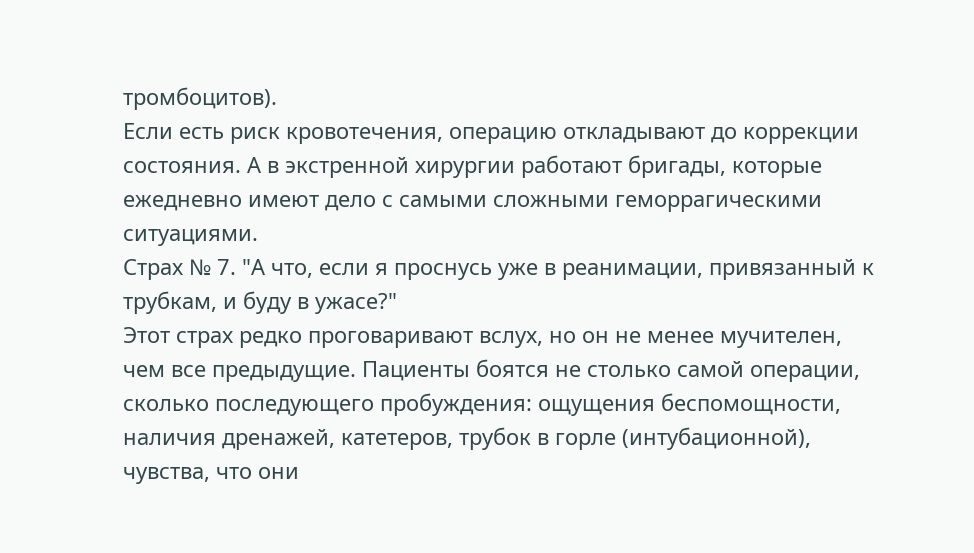тромбоцитов).
Если есть риск кровотечения, операцию откладывают до коррекции состояния. А в экстренной хирургии работают бригады, которые ежедневно имеют дело с самыми сложными геморрагическими ситуациями.
Страх № 7. "А что, если я проснусь уже в реанимации, привязанный к трубкам, и буду в ужасе?"
Этот страх редко проговаривают вслух, но он не менее мучителен, чем все предыдущие. Пациенты боятся не столько самой операции, сколько последующего пробуждения: ощущения беспомощности, наличия дренажей, катетеров, трубок в горле (интубационной), чувства, что они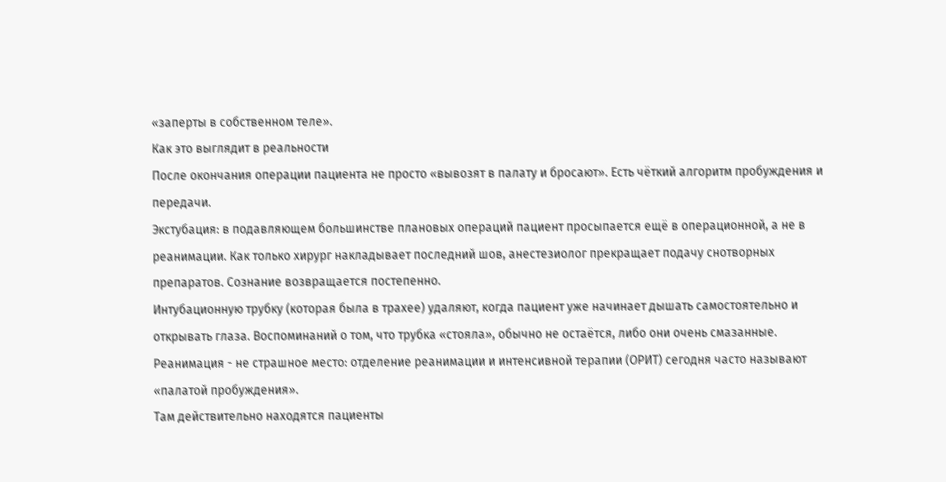«заперты в собственном теле».
Как это выглядит в реальности
После окончания операции пациента не просто «вывозят в палату и бросают». Есть чёткий алгоритм пробуждения и передачи.
Экстубация: в подавляющем большинстве плановых операций пациент просыпается ещё в операционной, а не в реанимации. Как только хирург накладывает последний шов, анестезиолог прекращает подачу снотворных препаратов. Сознание возвращается постепенно.
Интубационную трубку (которая была в трахее) удаляют, когда пациент уже начинает дышать самостоятельно и открывать глаза. Воспоминаний о том, что трубка «стояла», обычно не остаётся, либо они очень смазанные.
Реанимация - не страшное место: отделение реанимации и интенсивной терапии (ОРИТ) сегодня часто называют «палатой пробуждения».
Там действительно находятся пациенты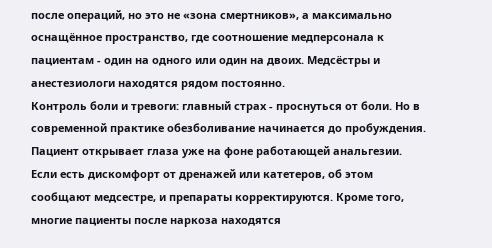после операций, но это не «зона смертников», а максимально оснащённое пространство, где соотношение медперсонала к пациентам - один на одного или один на двоих. Медсёстры и анестезиологи находятся рядом постоянно.
Контроль боли и тревоги: главный страх - проснуться от боли. Но в современной практике обезболивание начинается до пробуждения. Пациент открывает глаза уже на фоне работающей анальгезии.
Если есть дискомфорт от дренажей или катетеров, об этом сообщают медсестре, и препараты корректируются. Кроме того, многие пациенты после наркоза находятся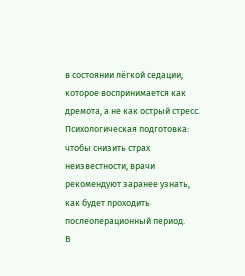в состоянии лёгкой седации, которое воспринимается как дремота, а не как острый стресс.
Психологическая подготовка: чтобы снизить страх неизвестности, врачи рекомендуют заранее узнать, как будет проходить послеоперационный период.
В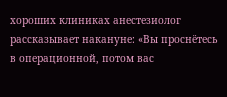хороших клиниках анестезиолог рассказывает накануне: «Вы проснётесь в операционной, потом вас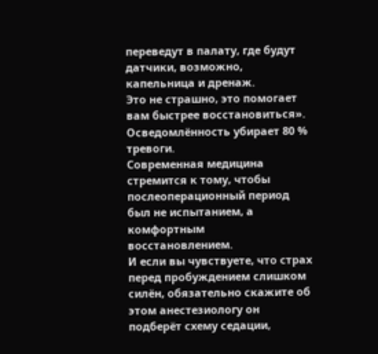переведут в палату, где будут датчики, возможно, капельница и дренаж.
Это не страшно, это помогает вам быстрее восстановиться». Осведомлённость убирает 80 % тревоги.
Современная медицина стремится к тому, чтобы послеоперационный период был не испытанием, а комфортным восстановлением.
И если вы чувствуете, что страх перед пробуждением слишком силён, обязательно скажите об этом анестезиологу он подберёт схему седации,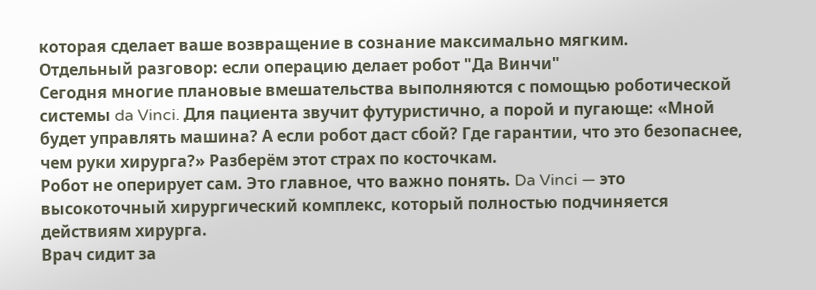которая сделает ваше возвращение в сознание максимально мягким.
Отдельный разговор: если операцию делает робот "Да Винчи"
Сегодня многие плановые вмешательства выполняются с помощью роботической системы da Vinci. Для пациента звучит футуристично, а порой и пугающе: «Мной будет управлять машина? А если робот даст сбой? Где гарантии, что это безопаснее, чем руки хирурга?» Разберём этот страх по косточкам.
Робот не оперирует сам. Это главное, что важно понять. Da Vinci — это высокоточный хирургический комплекс, который полностью подчиняется действиям хирурга.
Врач сидит за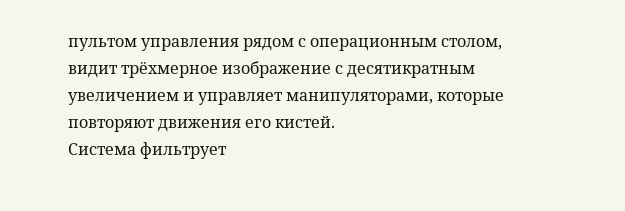пультом управления рядом с операционным столом, видит трёхмерное изображение с десятикратным увеличением и управляет манипуляторами, которые повторяют движения его кистей.
Система фильтрует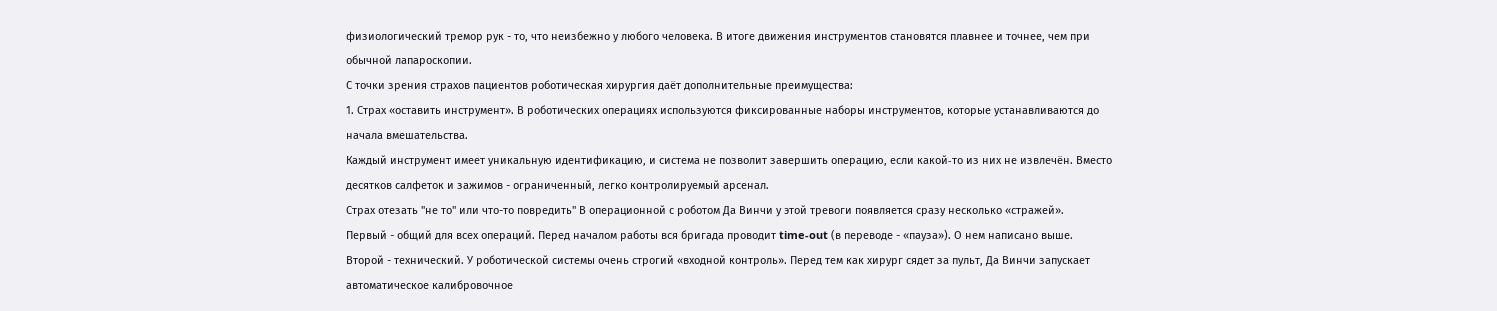физиологический тремор рук - то, что неизбежно у любого человека. В итоге движения инструментов становятся плавнее и точнее, чем при обычной лапароскопии.
С точки зрения страхов пациентов роботическая хирургия даёт дополнительные преимущества:
1. Страх «оставить инструмент». В роботических операциях используются фиксированные наборы инструментов, которые устанавливаются до начала вмешательства.
Каждый инструмент имеет уникальную идентификацию, и система не позволит завершить операцию, если какой‑то из них не извлечён. Вместо десятков салфеток и зажимов - ограниченный, легко контролируемый арсенал.
Страх отезать "не то" или что-то повредить" В операционной с роботом Да Винчи у этой тревоги появляется сразу несколько «стражей».
Первый - общий для всех операций. Перед началом работы вся бригада проводит time-out (в переводе - «пауза»). О нем написано выше.
Второй - технический. У роботической системы очень строгий «входной контроль». Перед тем как хирург сядет за пульт, Да Винчи запускает автоматическое калибровочное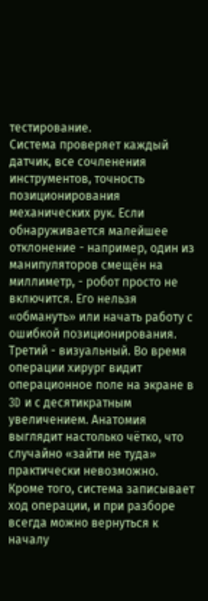тестирование.
Система проверяет каждый датчик, все сочленения инструментов, точность позиционирования механических рук. Если обнаруживается малейшее отклонение - например, один из манипуляторов смещён на миллиметр, - робот просто не включится. Его нельзя «обмануть» или начать работу с ошибкой позиционирования.
Третий - визуальный. Во время операции хирург видит операционное поле на экране в 3D и с десятикратным увеличением. Анатомия выглядит настолько чётко, что случайно «зайти не туда» практически невозможно.
Кроме того, система записывает ход операции, и при разборе всегда можно вернуться к началу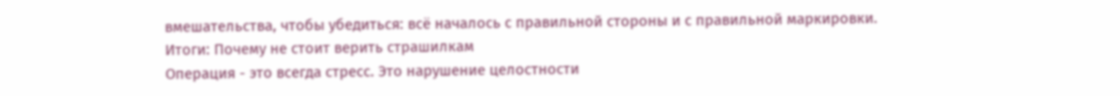вмешательства, чтобы убедиться: всё началось с правильной стороны и с правильной маркировки.
Итоги: Почему не стоит верить страшилкам
Операция - это всегда стресс. Это нарушение целостности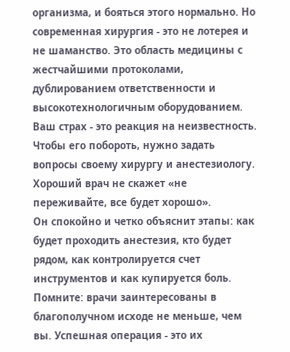организма, и бояться этого нормально. Но современная хирургия - это не лотерея и не шаманство. Это область медицины с жестчайшими протоколами, дублированием ответственности и высокотехнологичным оборудованием.
Ваш страх - это реакция на неизвестность. Чтобы его побороть, нужно задать вопросы своему хирургу и анестезиологу. Хороший врач не скажет «не переживайте, все будет хорошо».
Он спокойно и четко объяснит этапы: как будет проходить анестезия, кто будет рядом, как контролируется счет инструментов и как купируется боль.
Помните: врачи заинтересованы в благополучном исходе не меньше, чем вы. Успешная операция - это их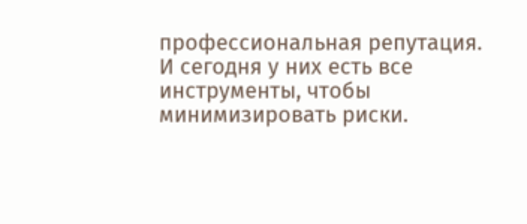профессиональная репутация.
И сегодня у них есть все инструменты, чтобы минимизировать риски.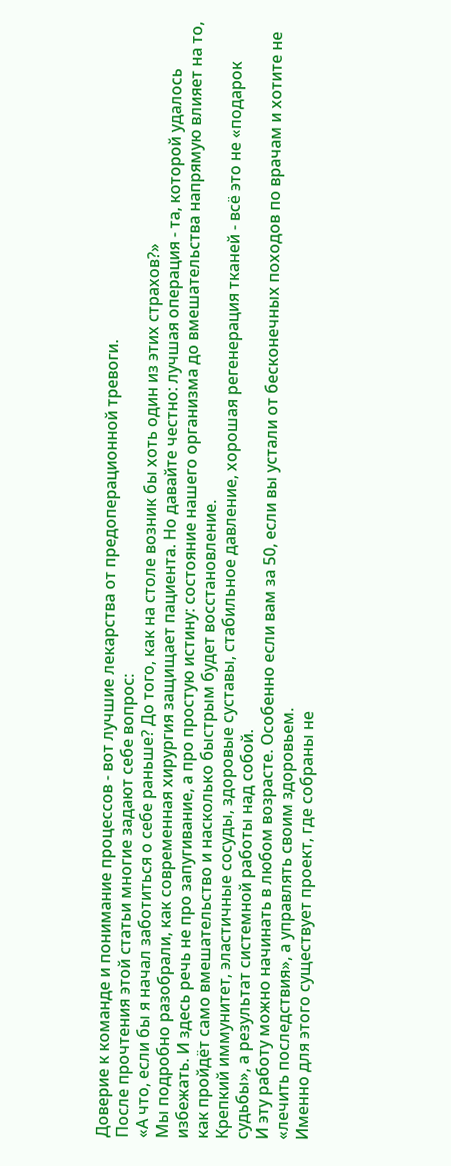Доверие к команде и понимание процессов - вот лучшие лекарства от предоперационной тревоги.
После прочтения этой статьи многие задают себе вопрос:
«А что, если бы я начал заботиться о себе раньше? До того, как на столе возник бы хоть один из этих страхов?»
Мы подробно разобрали, как современная хирургия защищает пациента. Но давайте честно: лучшая операция - та, которой удалось избежать. И здесь речь не про запугивание, а про простую истину: состояние нашего организма до вмешательства напрямую влияет на то, как пройдёт само вмешательство и насколько быстрым будет восстановление.
Крепкий иммунитет, эластичные сосуды, здоровые суставы, стабильное давление, хорошая регенерация тканей - всё это не «подарок судьбы», а результат системной работы над собой.
И эту работу можно начинать в любом возрасте. Особенно если вам за 50, если вы устали от бесконечных походов по врачам и хотите не «лечить последствия», а управлять своим здоровьем.
Именно для этого существует проект, где собраны не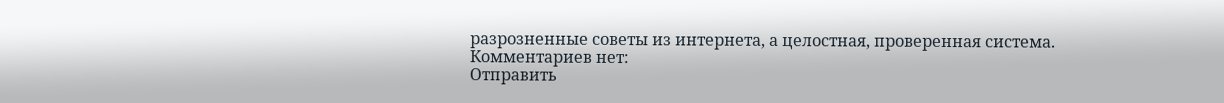разрозненные советы из интернета, а целостная, проверенная система.
Комментариев нет:
Отправить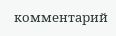комментарий